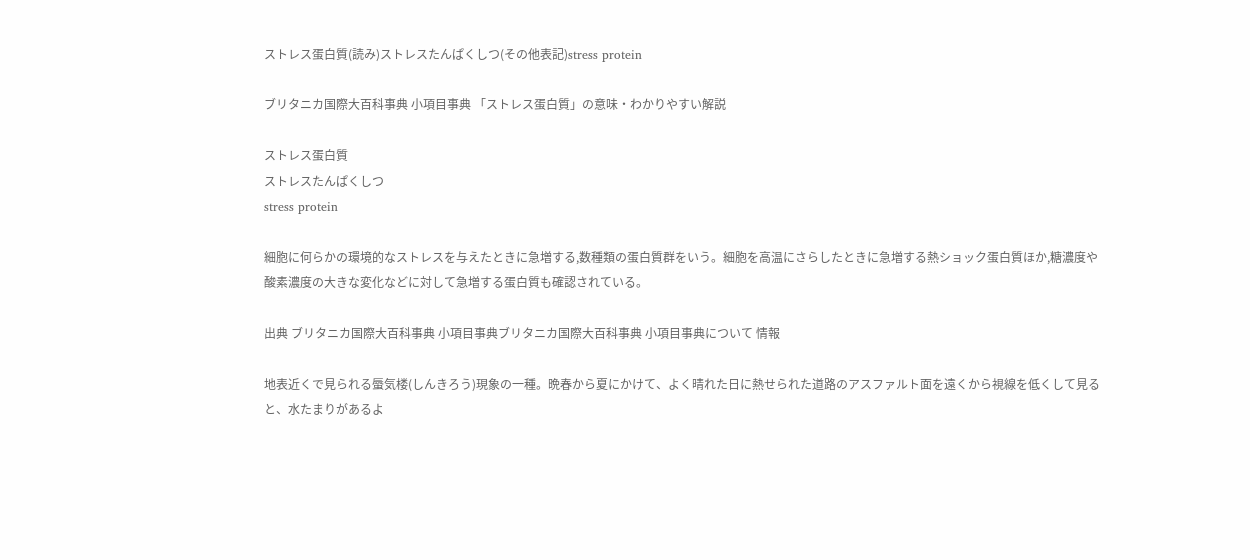ストレス蛋白質(読み)ストレスたんぱくしつ(その他表記)stress protein

ブリタニカ国際大百科事典 小項目事典 「ストレス蛋白質」の意味・わかりやすい解説

ストレス蛋白質
ストレスたんぱくしつ
stress protein

細胞に何らかの環境的なストレスを与えたときに急増する,数種類の蛋白質群をいう。細胞を高温にさらしたときに急増する熱ショック蛋白質ほか,糖濃度や酸素濃度の大きな変化などに対して急増する蛋白質も確認されている。

出典 ブリタニカ国際大百科事典 小項目事典ブリタニカ国際大百科事典 小項目事典について 情報

地表近くで見られる蜃気楼(しんきろう)現象の一種。晩春から夏にかけて、よく晴れた日に熱せられた道路のアスファルト面を遠くから視線を低くして見ると、水たまりがあるよ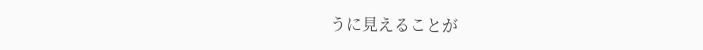うに見えることが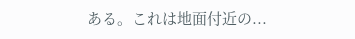ある。これは地面付近の...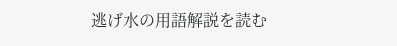逃げ水の用語解説を読む